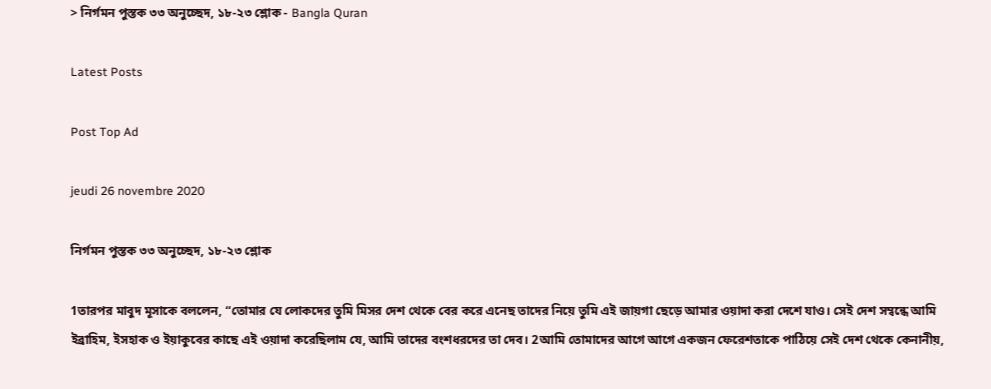> নির্গমন পুস্তক ৩৩ অনুচ্ছেদ, ১৮-২৩ শ্লোক - Bangla Quran

Latest Posts

Post Top Ad

jeudi 26 novembre 2020

নির্গমন পুস্তক ৩৩ অনুচ্ছেদ, ১৮-২৩ শ্লোক

1তারপর মাবুদ মূসাকে বললেন, “তোমার যে লোকদের তুমি মিসর দেশ থেকে বের করে এনেছ তাদের নিয়ে তুমি এই জায়গা ছেড়ে আমার ওয়াদা করা দেশে যাও। সেই দেশ সম্বন্ধে আমি ইব্রাহিম, ইসহাক ও ইয়াকুবের কাছে এই ওয়াদা করেছিলাম যে, আমি তাদের বংশধরদের তা দেব। 2আমি তোমাদের আগে আগে একজন ফেরেশতাকে পাঠিয়ে সেই দেশ থেকে কেনানীয়,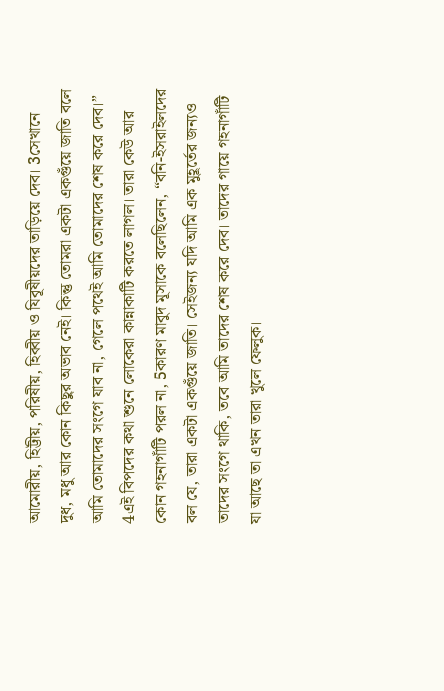আমোরীয়, হিট্টীয়, পরিষীয়, হিব্বীয় ও যিবূষীয়দের তাড়িয়ে দেব। 3সেখানে দুধ, মধু আর কোন কিছুর অভাব নেই। কিন্তু তোমরা একটা একগুঁয়ে জাতি বলে আমি তোমাদের সংগে যাব না, গেলে পথেই আমি তোমাদের শেষ করে দেব।”
4এই বিপদের কথা শুনে লোকেরা কান্নাকাটি করতে লাগল। তারা কেউ আর কোন গহনাগাঁটি পরল না, 5কারণ মাবুদ মূসাকে বলেছিলেন, “বনি-ইসরাইলদের বল যে, তারা একটা একগুঁয়ে জাতি। সেইজন্য যদি আমি এক মুহূর্তের জন্যও তাদের সংগে থাকি, তবে আমি তাদের শেষ করে দেব। তাদের গায়ে গহনাগাঁটি যা আছে তা এখন তারা খুলে ফেলুক।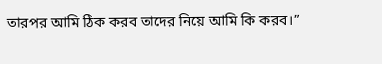তারপর আমি ঠিক করব তাদের নিয়ে আমি কি করব।”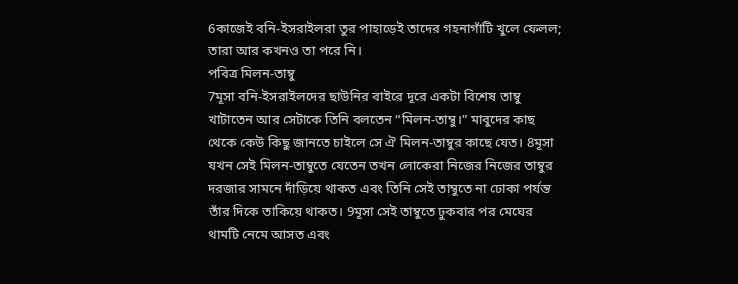6কাজেই বনি-ইসরাইলরা তুর পাহাড়েই তাদের গহনাগাঁটি খুলে ফেলল; তারা আর কখনও তা পরে নি।
পবিত্র মিলন-তাম্বু
7মূসা বনি-ইসরাইলদের ছাউনির বাইরে দূরে একটা বিশেষ তাম্বু খাটাতেন আর সেটাকে তিনি বলতেন “মিলন-তাম্বু।” মাবুদের কাছ থেকে কেউ কিছু জানতে চাইলে সে ঐ মিলন-তাম্বুর কাছে যেত। 8মূসা যখন সেই মিলন-তাম্বুতে যেতেন তখন লোকেরা নিজের নিজের তাম্বুর দরজার সামনে দাঁড়িয়ে থাকত এবং তিনি সেই তাম্বুতে না ঢোকা পর্যন্ত তাঁর দিকে তাকিয়ে থাকত। 9মূসা সেই তাম্বুতে ঢুকবার পর মেঘের থামটি নেমে আসত এবং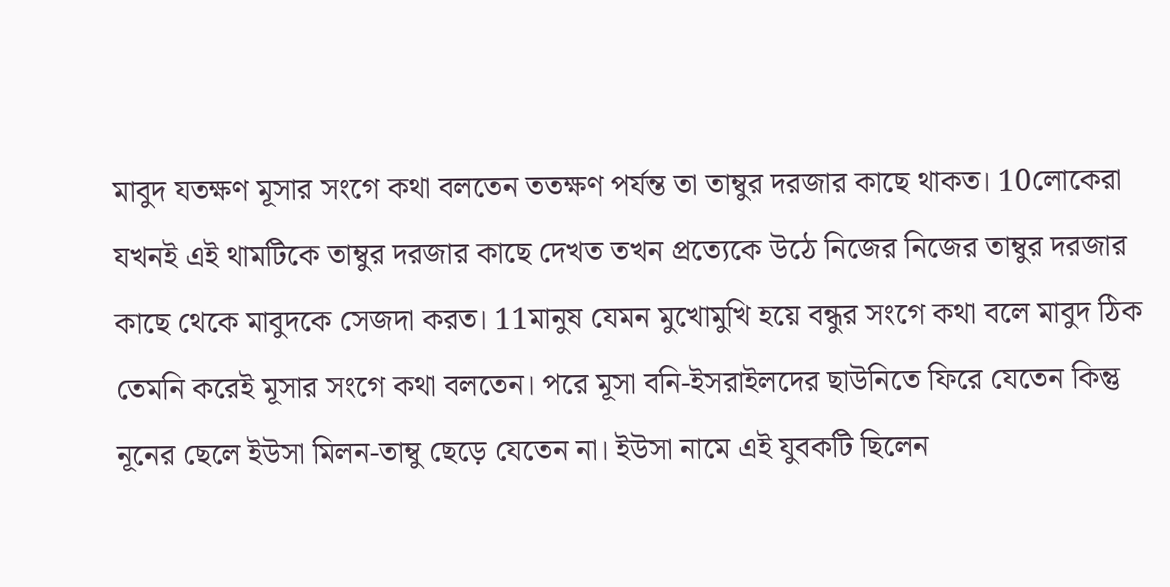মাবুদ যতক্ষণ মূসার সংগে কথা বলতেন ততক্ষণ পর্যন্ত তা তাম্বুর দরজার কাছে থাকত। 10লোকেরা যখনই এই থামটিকে তাম্বুর দরজার কাছে দেখত তখন প্রত্যেকে উঠে নিজের নিজের তাম্বুর দরজার কাছে থেকে মাবুদকে সেজদা করত। 11মানুষ যেমন মুখোমুখি হয়ে বন্ধুর সংগে কথা বলে মাবুদ ঠিক তেমনি করেই মূসার সংগে কথা বলতেন। পরে মূসা বনি-ইসরাইলদের ছাউনিতে ফিরে যেতেন কিন্তু নূনের ছেলে ইউসা মিলন-তাম্বু ছেড়ে যেতেন না। ইউসা নামে এই যুবকটি ছিলেন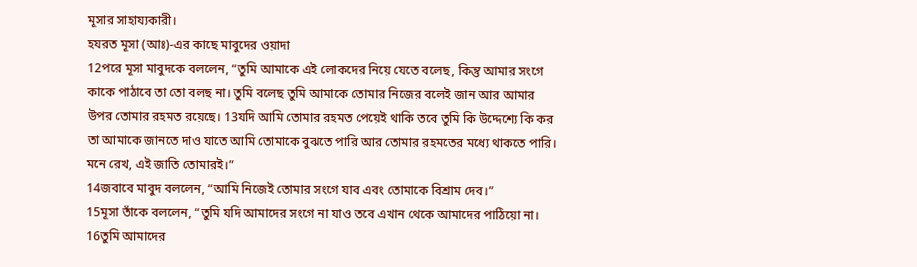মূসার সাহায্যকারী।
হযরত মূসা (আঃ)-এর কাছে মাবুদের ওয়াদা
12পরে মূসা মাবুদকে বললেন, “তুমি আমাকে এই লোকদের নিয়ে যেতে বলেছ, কিন্তু আমার সংগে কাকে পাঠাবে তা তো বলছ না। তুমি বলেছ তুমি আমাকে তোমার নিজের বলেই জান আর আমার উপর তোমার রহমত রয়েছে। 13যদি আমি তোমার রহমত পেয়েই থাকি তবে তুমি কি উদ্দেশ্যে কি কর তা আমাকে জানতে দাও যাতে আমি তোমাকে বুঝতে পারি আর তোমার রহমতের মধ্যে থাকতে পারি। মনে রেখ, এই জাতি তোমারই।”
14জবাবে মাবুদ বললেন, “আমি নিজেই তোমার সংগে যাব এবং তোমাকে বিশ্রাম দেব।”
15মূসা তাঁকে বললেন, “তুমি যদি আমাদের সংগে না যাও তবে এখান থেকে আমাদের পাঠিয়ো না। 16তুমি আমাদের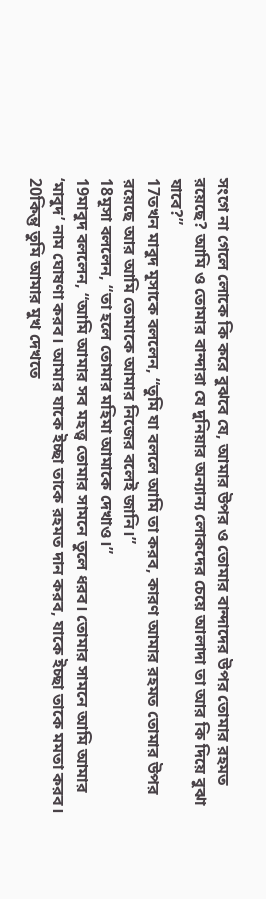সংগে না গেলে লোকে কি করে বুঝবে যে, আমার উপর ও তোমার বান্দাদের উপর তোমার রহমত রয়েছে? আমি ও তোমার বান্দারা যে দুনিয়ার অন্যান্য লোকদের চেয়ে আলাদা তা আর কি দিয়ে বুঝা যাবে?”
17তখন মাবুদ মূসাকে বললেন, “তুমি যা বললে আমি তা করব, কারণ আমার রহমত তোমার উপর রয়েছে আর আমি তোমাকে আমার নিজের বলেই জানি।”
18মূসা বললেন, “তা হলে তোমার মহিমা আমাকে দেখাও।”
19মাবুদ বললেন, “আমি আমার সব মহত্ত্ব তোমার সামনে তুলে ধরব। তোমার সামনে আমি আমার ‘মাবুদ’ নাম ঘোষণা করব। আমার যাকে ইচ্ছা তাকে রহমত দান করব, যাকে ইচ্ছা তাকে মমতা করব। 20কিন্তু তুমি আমার মুখ দেখতে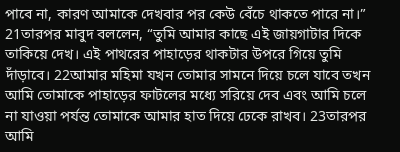পাবে না, কারণ আমাকে দেখবার পর কেউ বেঁচে থাকতে পারে না।” 21তারপর মাবুদ বললেন, “তুমি আমার কাছে এই জায়গাটার দিকে তাকিয়ে দেখ। এই পাথরের পাহাড়ের থাকটার উপরে গিয়ে তুমি দাঁড়াবে। 22আমার মহিমা যখন তোমার সামনে দিয়ে চলে যাবে তখন আমি তোমাকে পাহাড়ের ফাটলের মধ্যে সরিয়ে দেব এবং আমি চলে না যাওয়া পর্যন্ত তোমাকে আমার হাত দিয়ে ঢেকে রাখব। 23তারপর আমি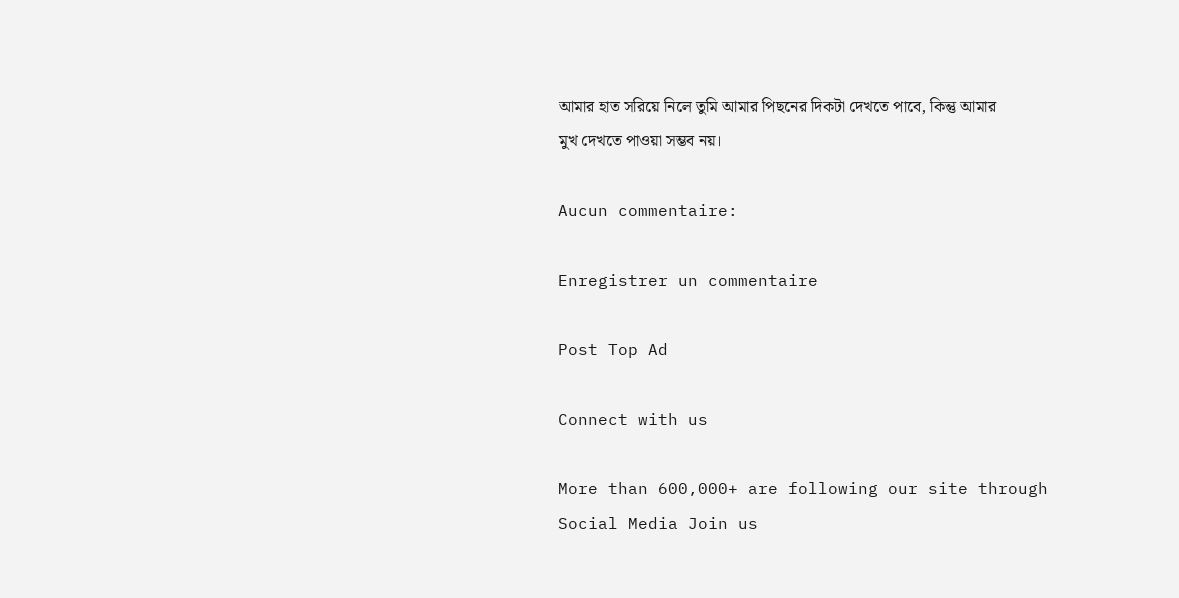আমার হাত সরিয়ে নিলে তুমি আমার পিছনের দিকটা দেখতে পাবে, কিন্তু আমার মুখ দেখতে পাওয়া সম্ভব নয়।

Aucun commentaire:

Enregistrer un commentaire

Post Top Ad

Connect with us

More than 600,000+ are following our site through Social Media Join us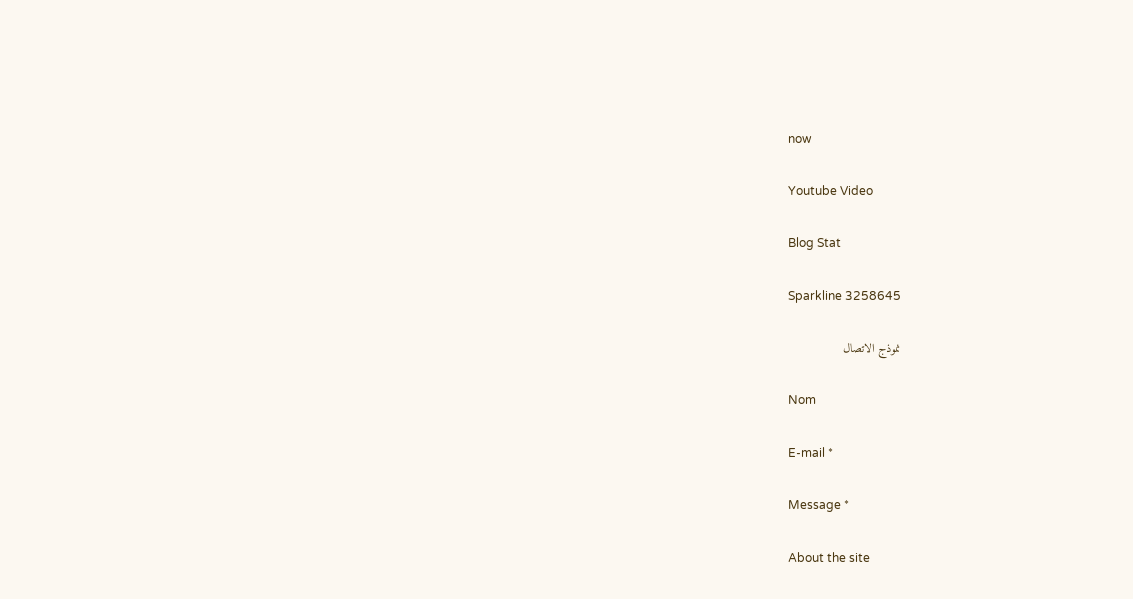now

Youtube Video

Blog Stat

Sparkline 3258645

نموذج الاتصال

Nom

E-mail *

Message *

About the site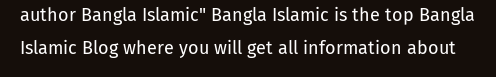author Bangla Islamic" Bangla Islamic is the top Bangla Islamic Blog where you will get all information about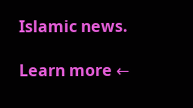Islamic news.

Learn more ←